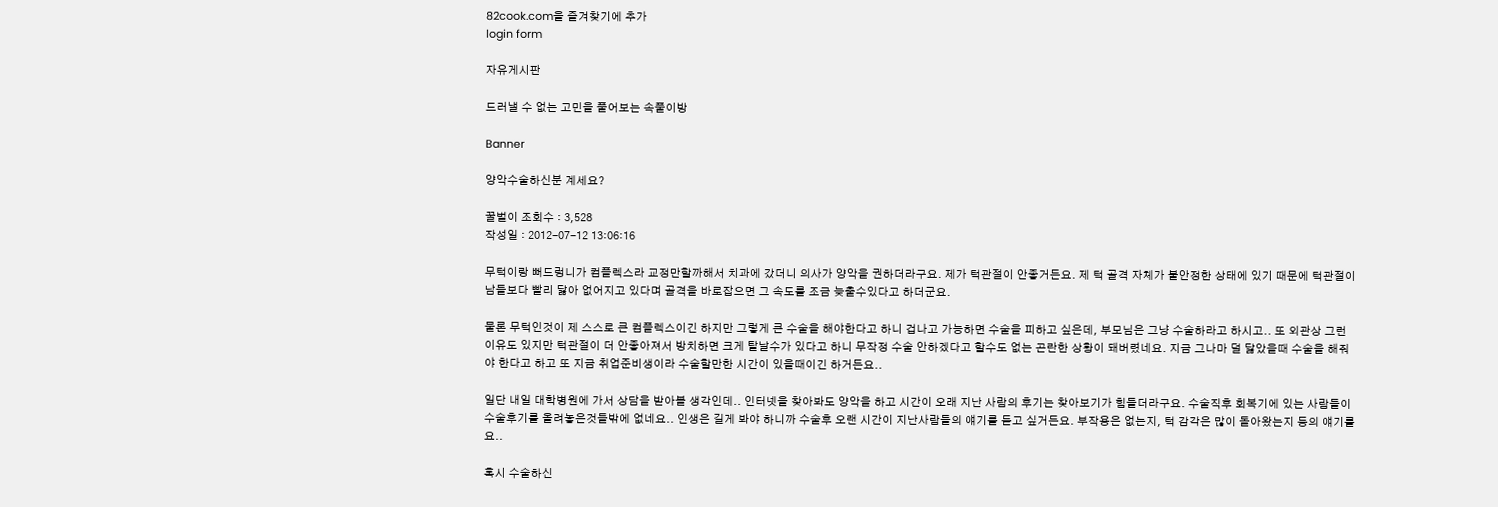82cook.com을 즐겨찾기에 추가
login form

자유게시판

드러낼 수 없는 고민을 풀어보는 속풀이방

Banner

양악수술하신분 계세요?

꿀벌이 조회수 : 3,528
작성일 : 2012-07-12 13:06:16

무턱이랑 뻐드렁니가 컴플렉스라 교정만할까해서 치과에 갔더니 의사가 양악을 권하더라구요. 제가 턱관절이 안좋거든요. 제 턱 골격 자체가 불안정한 상태에 있기 때문에 턱관절이 남들보다 빨리 닳아 없어지고 있다며 골격을 바로잡으면 그 속도를 조금 늦출수있다고 하더군요.

물론 무턱인것이 제 스스로 큰 컴플렉스이긴 하지만 그렇게 큰 수술을 해야한다고 하니 겁나고 가능하면 수술을 피하고 싶은데, 부모님은 그냥 수술하라고 하시고.. 또 외관상 그런 이유도 있지만 턱관절이 더 안좋아져서 방치하면 크게 탈날수가 있다고 하니 무작정 수술 안하겠다고 할수도 없는 곤란한 상황이 돼버렸네요. 지금 그나마 덜 닳았을때 수술을 해줘야 한다고 하고 또 지금 취업준비생이라 수술할만한 시간이 있을때이긴 하거든요..

일단 내일 대학병원에 가서 상담을 받아볼 생각인데.. 인터넷을 찾아봐도 양악을 하고 시간이 오래 지난 사람의 후기는 찾아보기가 힘들더라구요. 수술직후 회복기에 있는 사람들이 수술후기를 올려놓은것들밖에 없네요.. 인생은 길게 봐야 하니까 수술후 오랜 시간이 지난사람들의 얘기를 듣고 싶거든요. 부작용은 없는지, 턱 감각은 많이 돌아왔는지 등의 얘기를요..

혹시 수술하신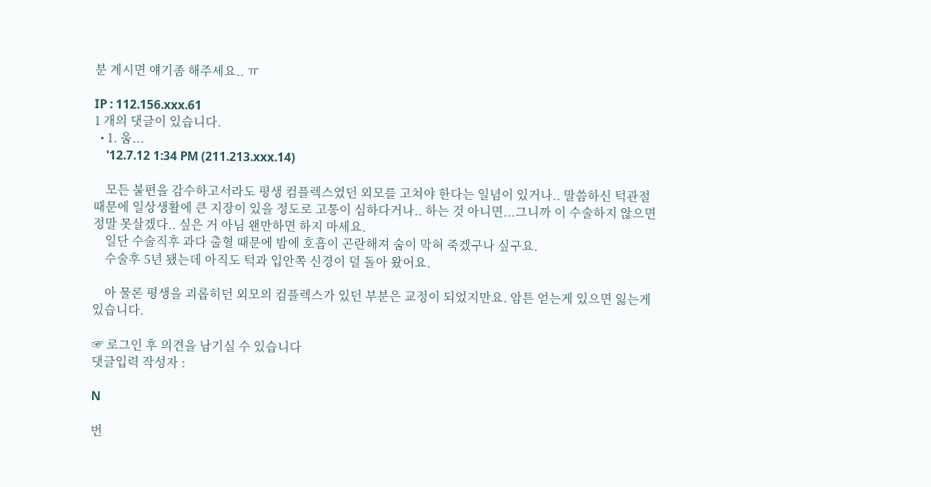분 계시면 얘기좀 해주세요.. ㅠ

IP : 112.156.xxx.61
1 개의 댓글이 있습니다.
  • 1. 움...
    '12.7.12 1:34 PM (211.213.xxx.14)

    모든 불편을 감수하고서라도 평생 컴플렉스였던 외모를 고쳐야 한다는 일념이 있거나.. 말씀하신 턱관절 때문에 일상생활에 큰 지장이 있을 정도로 고통이 심하다거나.. 하는 것 아니면...그니까 이 수술하지 않으면 정말 못살겠다.. 싶은 거 아님 왠만하면 하지 마세요.
    일단 수술직후 과다 출혈 때문에 밤에 호흡이 곤란해져 숨이 막혀 죽겠구나 싶구요.
    수술후 5년 됐는데 아직도 턱과 입안쪽 신경이 덜 돌아 왔어요.

    아 물론 평생을 괴롭히던 외모의 컴플렉스가 있던 부분은 교정이 되었지만요. 암튼 얻는게 있으면 잃는게 있습니다.

☞ 로그인 후 의견을 남기실 수 있습니다
댓글입력 작성자 :

N

번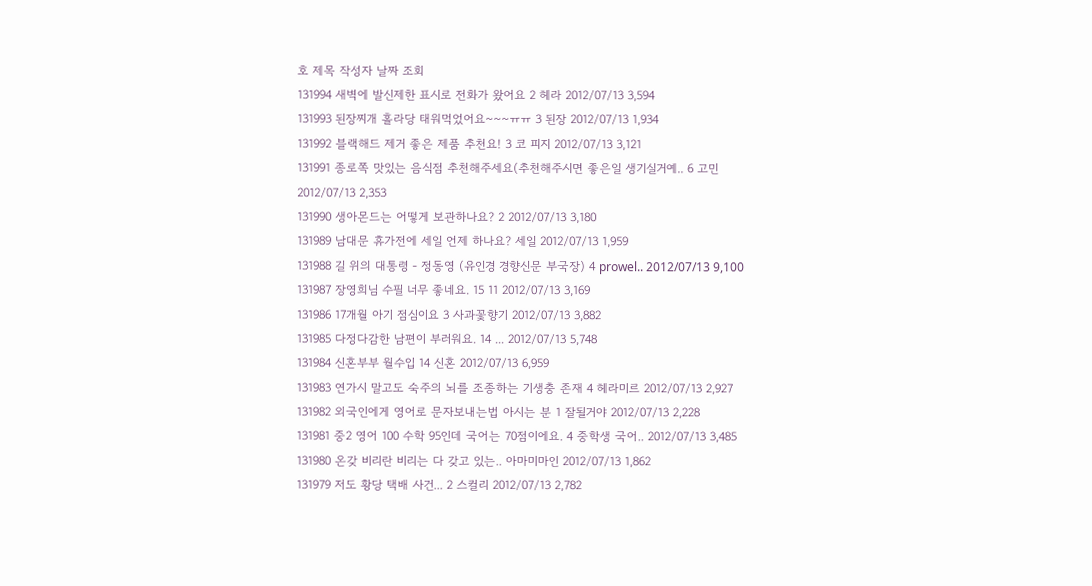호 제목 작성자 날짜 조회
131994 새벽에 발신제한 표시로 전화가 왔어요 2 헤라 2012/07/13 3,594
131993 된장찌개 홀라당 태워먹었어요~~~ㅠㅠ 3 된장 2012/07/13 1,934
131992 블랙해드 제거 좋은 제품 추천요! 3 코 피지 2012/07/13 3,121
131991 종로쪽 맛있는 음식점 추천해주세요(추천해주시면 좋은일 생기실거예.. 6 고민 2012/07/13 2,353
131990 생아몬드는 어떻게 보관하나요? 2 2012/07/13 3,180
131989 남대문 휴가전에 세일 언제 하나요? 세일 2012/07/13 1,959
131988 길 위의 대통령 - 정동영 (유인경 경향신문 부국장) 4 prowel.. 2012/07/13 9,100
131987 장영희님 수필 너무 좋네요. 15 11 2012/07/13 3,169
131986 17개월 아기 점심이요 3 사과꽃향기 2012/07/13 3,882
131985 다정다감한 남편이 부러워요. 14 ... 2012/07/13 5,748
131984 신혼부부 월수입 14 신혼 2012/07/13 6,959
131983 연가시 말고도 숙주의 뇌를 조종하는 기생충 존재 4 헤라미르 2012/07/13 2,927
131982 외국인에게 영어로 문자보내는법 아시는 분 1 잘될거야 2012/07/13 2,228
131981 중2 영어 100 수학 95인데 국어는 70점이에요. 4 중학생 국어.. 2012/07/13 3,485
131980 온갖 비리란 비리는 다 갖고 있는.. 아마미마인 2012/07/13 1,862
131979 저도 황당 택배 사건... 2 스컬리 2012/07/13 2,782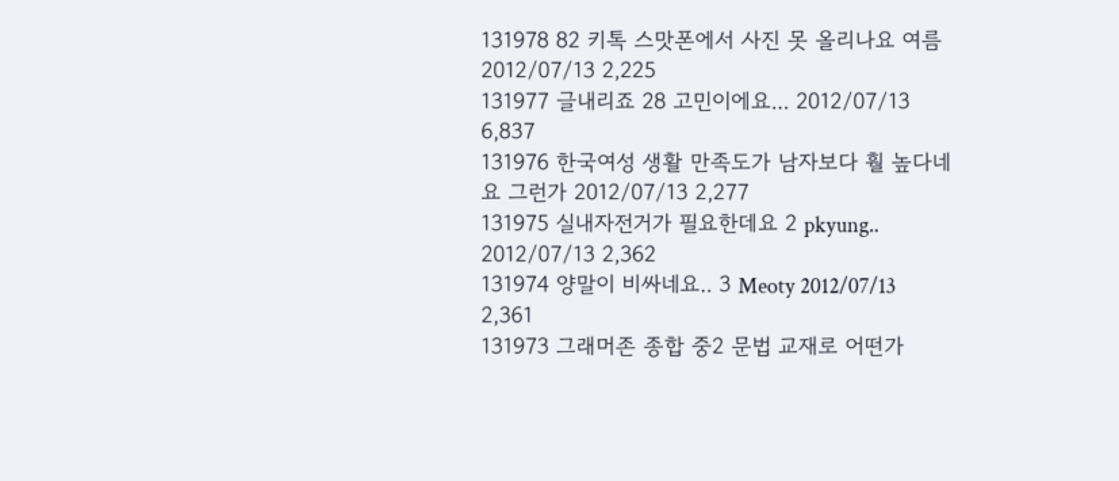131978 82 키톡 스맛폰에서 사진 못 올리나요 여름 2012/07/13 2,225
131977 글내리죠 28 고민이에요... 2012/07/13 6,837
131976 한국여성 생활 만족도가 남자보다 훨 높다네요 그런가 2012/07/13 2,277
131975 실내자전거가 필요한데요 2 pkyung.. 2012/07/13 2,362
131974 양말이 비싸네요.. 3 Meoty 2012/07/13 2,361
131973 그래머존 종합 중2 문법 교재로 어떤가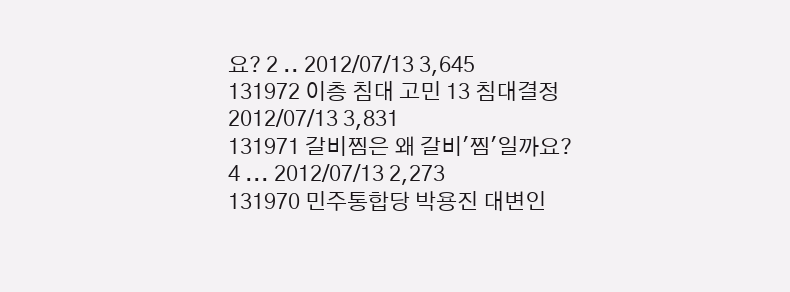요? 2 .. 2012/07/13 3,645
131972 이층 침대 고민 13 침대결정 2012/07/13 3,831
131971 갈비찜은 왜 갈비'찜'일까요? 4 ... 2012/07/13 2,273
131970 민주통합당 박용진 대변인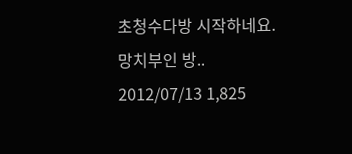초청수다방 시작하네요. 망치부인 방.. 2012/07/13 1,825